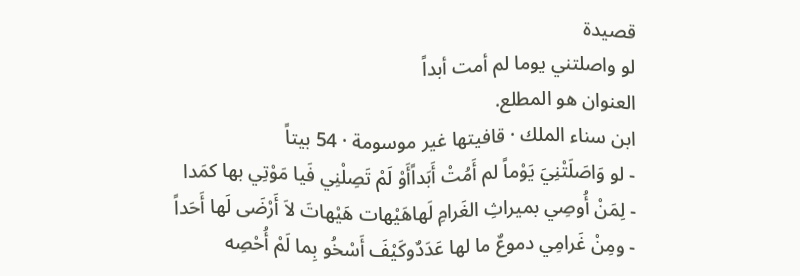قصيدة
لو واصلتني يوما لم أمت أبداً
العنوان هو المطلع.
ابن سناء الملك · قافيتها غير موسومة · 54 بيتاً
- لو وَاصَلَتْنِيَ يَوْماً لم أَمُتْ أَبَداًأَوْ لَمْ تَصِلْنِي فَيا مَوْتِي بها كمَدا
- لِمَنْ أُوصِي بميراثِ الغَرامِ لَهاهَيْهات هَيْهاتَ لاَ أَرْضَى لَها أَحَداً
- ومِنْ غَرامِي دموعٌ ما لها عَدَدٌوكَيْفَ أَسْخُو بِما لَمْ أُحْصِه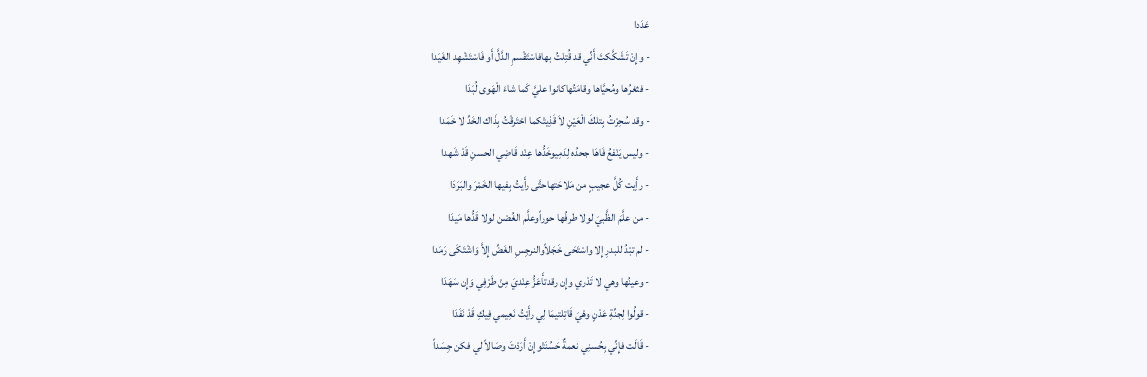عَدَدا
- وإِنْ تَشَكَّكتَ أَنِّي قد قُتِلتُ بهافاسْتَقْسمِ الدَّلَّ أَو فَاسْتَشْهِد الغَيَدا
- فثغرُها ومُحيَّاها وقامَتُهاكانوا عليَّ كَما شاءَ الْهَوى لُبَدَا
- وقد سُحِرْتُ بِتلكَ الْعَيْنِ لاَ قَذِيتْكما احْتَرقْتُ بِذَاك الخَدِّ لا خَمَدا
- وليس يَنْفعُ فَاهَا جحدُه لِدَمِيوخَدُّها عِنْد قَاضِي الحسنِ قَدْ شَهدا
- رأَِيت كُلَّ عجيبٍ من مَلاحَتهاحتَّى رأَيتُ بِفيها الخَمْرَ والبَرَدَا
- من علَّمَ الظَّبيَ لولا طرفُها حوراًوعلَّم الغُصْن لولا قَدُّها مَيدَا
- لم تبْدُ للبدرِ إِلا واسْتَحَى خَجَلاًوالنرجِسِ الغَضِّ إِلاَّ وَاشْتَكَى رَمَدا
- وعينُها وهي لا تَدْري وإِن رقدتأَعَزُّ عِنْديَ مِنْ طَرْفِي وَإِن سَهَدَا
- قولُوا لِجنِّةِ عَدْنٍ وهْيَ قَاتِلتيمَا لِي رأَيْتُ نَعِيمي فِيكِ قَدْ نَفَدَا
- قَالَت فإِنِّي بِحُسنِي نعمةٌ حَسُنَتْوإِنْ أَرَدْتَ وصَالاً لي فكن جِسَداً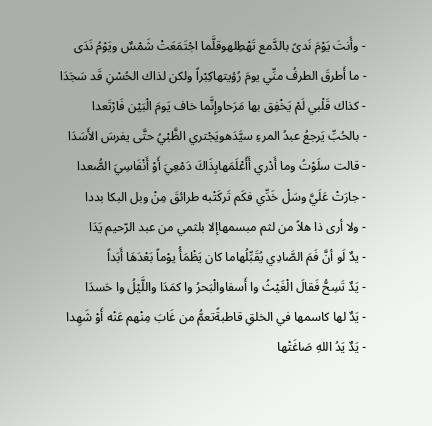- وأَنتَ يَوْمَ نَدىً بالدَّمع تَهْطِلهوقلَّما اجْتَمَعَتْ شَمْسٌ ويَوْمُ نَدَى
- ما أَطرقَ الطرفُ منِّي يومَ رُؤيتهاكِبْراً ولكن لذاك الحُسْنِ قَد سَجَدَا
- كذاك قَلْبي لَمْ يَخْفِق بها مَرَحاوإِنَّما خاف يَومَ الْبَيْن فَارْتَعدا
- بالحُبِّ يَرجعُ عبدُ المرءِ سيَّدَهويَجْتري الظَّبْيُ حتَّى يفرسَ الأَسَدَا
- قالت سلَوْتُ وما أَدْري أَأَعْلَمَهابِذَاكَ دَمْعِيَ أَوْ أَنْفَاسِيَ الصُّعدا
- جارَتْ عَلَيَّ وسَلْ خَدِّي فكَم تَركَتْبه طرائقَ مِنْ وبل البكا بددا
- ولا أرى ذا هلاً من لثم مبسمهاإلا بلثمي من عبد الرّحيم يَدَا
- يدٌ لَو أنَّ فَمَ الصَّادِي يُقَبِّلُهاما كان يَظْمَأُ يوْماً بَعْدَهَا أَبَداً
- يَدٌ تَسِحُّ فَقالَ الْغَيْثُ وا أَسفاوالْبَحرُ وا كمَدَا واللَّيْلُ وا حَسدَا
- يَدٌ لها كاسمها في الخلقِ قاطبةًتعمُّ من غَابَ مِنْهم عَنْه أَوْ شَهِدا
- يَدٌ يَدُ اللهِ صَاغَتْها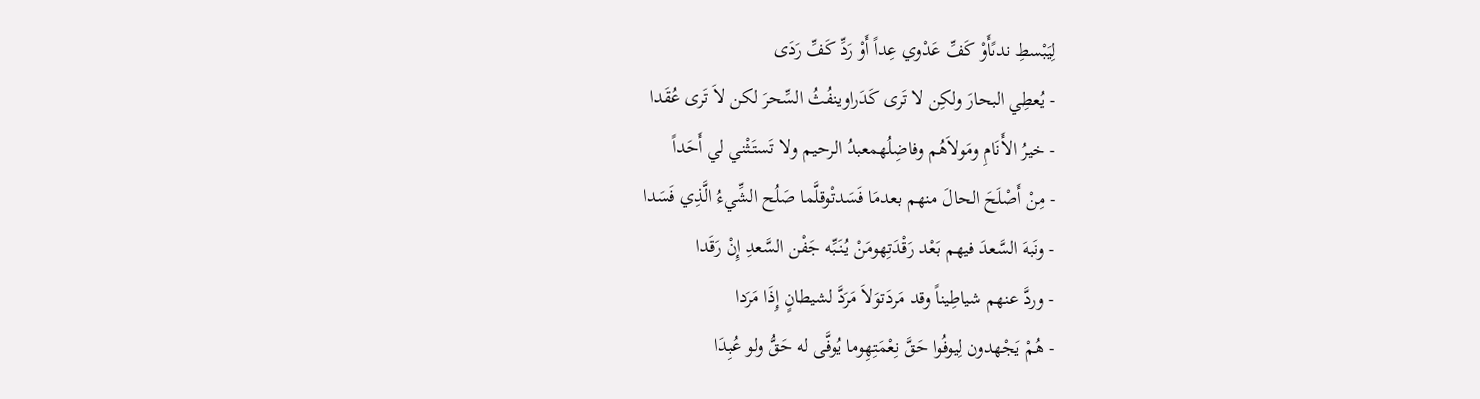لِيَبْسطِ ندىًأَوْ كَفِّ عَدْوي عِداً أَوْ رَدِّ كَفِّ رَدَى
- يُعطِي البحارَ ولكِن لا تَرى كَدَراوينفُثُ السِّحرَ لكن لاَ تَرى عُقَدا
- خيرُ الأَنَامِ ومَولاَهُم وفاضِلُهمعبدُ الرحيم ولا تَستَثْني لي أَحَداً
- مِنْ أَصْلَحَ الحالَ منهم بعدمَا فَسَدتْوقلَّما صَلُح الشِّيءُ الَّذِي فَسَدا
- ونَبهَ السَّعدَ فيهم بَعْد رَقْدَتِهومَنْ يُنَبِّه جَفْن السَّعدِ إِنْ رَقَدا
- وردَّ عنهم شياطِيناً وقد مَردَتوَلاَ مَرَدَّ لشيطانٍ إِذَا مَرَدا
- هُمْ يَجْهدون لِيوفُوا حَقَّ نِعْمَتِهِوما يُوفَّى له حَقُّ ولو عُبِدَا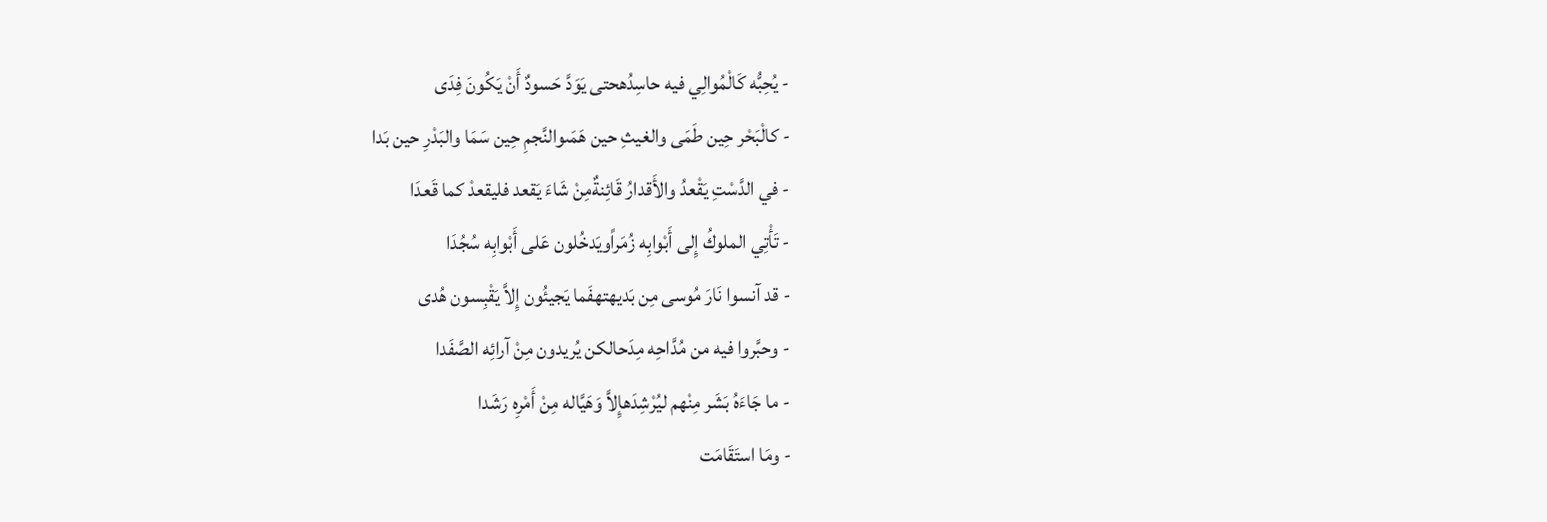- يُحِبُّه كَالْمُوالِي فيه حاسِدُهحتى يَوَدَّ حَسودٌ أَنْ يَكُونَ فِدَى
- كالْبَحْر حِين طَمَى والغيثِ حين هَمَىوالنَّجمِ حِين سَمَا والبَدْرِ حين بَدا
- في الدَّسْتِ يَقْعدُ والأَقدارُ قَائِنةٌمِنْ شَاءَ يَقعد فليقعدْ كما قَعدَا
- تَأْتِي الملوكُ إِلى أَبْوابِه زُمَراًويَدخُلون عَلى أَبْوابِه سُجُدَا
- قد آنسوا نَارَ مُوسى مِن بَديهتهفَما يَجيئُون إِلاَّ يَقْبِسون هُدى
- وحبَّروا فيه من مُدَّاحِه مِدَحالكن يُريدون مِنْ آرائِه الصَّفَدا
- ما جَاءَهُ بَشَر مِنْهم ليُرْشِدَهإِلاَّ وَهَيَّاله مِنْ أَمْرِه رَشَدا
- ومَا استَقَامَت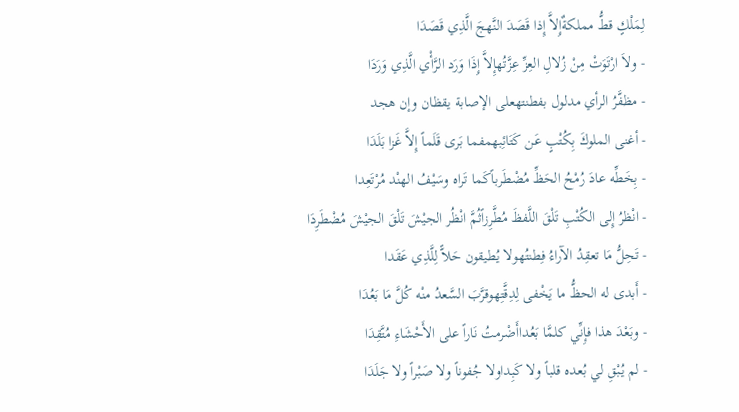لِمَلْكٍ قطُّ مملكةٌإِلاَّ إِذا قَصَدَ النَّهجَ الَّذِي قَصَدَا
- ولاَ ارْتَوَتْ مِنْ زُلالِ العِزِّ عِزَّتُهإِلاَّ إِذَا وَرَد الرَّأْي الَّذِي وَرَدَا
- مظفَّرُ الرأي مدلول بفطنتهعلى الإصابة يقظان وإن هجد
- أغنى الملوكَ بِكُتْبٍ عَن كَتَائِبهمفما بَرى قَلَماً إِلاَّ غَزا بَلَدَا
- بِخَطِّه عادَ رُمْحُ الحَظِّ مُضْطَرباًكَما تَراه وسَيْفُ الهنْد مُرْتَعِدا
- انْظرُ إِلى الكُتْبِ تَلْقَ اللَّفظَ مُطَّرِزاًثُمَّ انْظُر الجيْشَ تَلْقَ الجيْشَ مُضْطَرِدَا
- تَحِلُّ مَا تعقِدُ الآراءُ فِطنتُهولا يُطيقون حَلاًّ لِلَّذِي عَقَدا
- أَبدى له الحظُّ ما يَخْفى لِدِقَّتِهوقرَّبَ السَّعدُ منْه كُلَّ مَا بَعُدَا
- وبَعْدَ هذا فإِنِّي كلمَّا بَعُداأَضْرمتُ نَاراً على الأَحْشَاءِ مُتَّقِدَا
- لم يُبْقِ لي بُعده قلباً ولا كَبِداولا جُفوناً ولا صَبْراً ولا جَلَدَا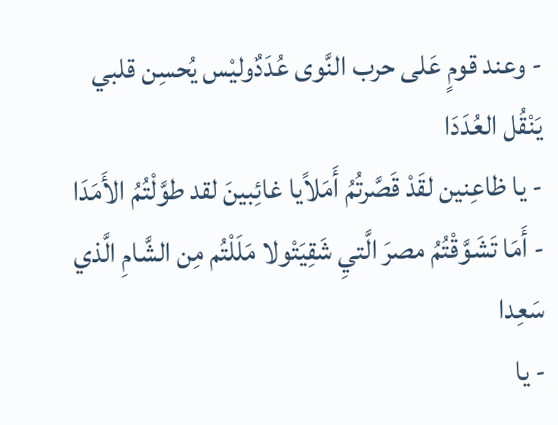- وعند قومٍ عَلى حرب النَّوى عُدَدٌوليْس يُحسِن قلبي يَنْقُل العُدَدَا
- يا ظاعِنين لقَدْ قَصَّرتُمُ أَمَلاًيا غائِبينَ لقد طوَّلْتُمُ الأَمَدَا
- أَمَا تَشَوَّقْتُمُ مصرَ الَّتيِ شَقِيَتْولا مَلَلْتُم مِن الشَّامِ الَّذي سَعِدا
- يا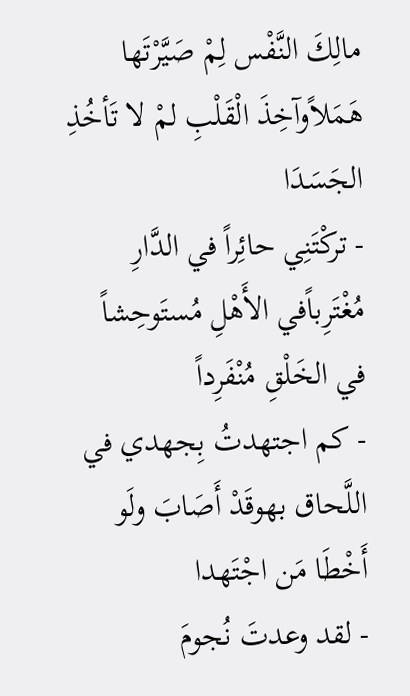مالِكَ النَّفْس لِمْ صَيَّرْتَها هَمَلاًوآخِذَ الْقَلْبِ لمْ لا تَأخُذِ الجَسَدَا
- تركْتَنِي حائِراً في الدَّارِ مُغْتَرِباًفي الأَهْلِ مُستَوحِشاً في الخَلْقِ مُنْفَرِداً
- كم اجتهدتُ بِجهدي في اللَّحاق بهوقَدْ أَصَابَ ولَو أَخْطَا مَن اجْتَهدا
- لقد وعدتَ نُجومَ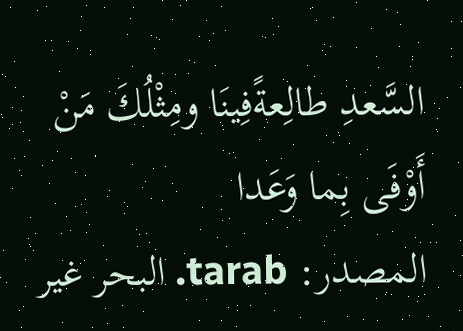السَّعدِ طالِعةًفِينَا ومِثْلُكَ مَنْ أَوْفَى بِما وَعَدا
المصدر: tarab. البحر غير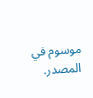موسوم في المصدر.